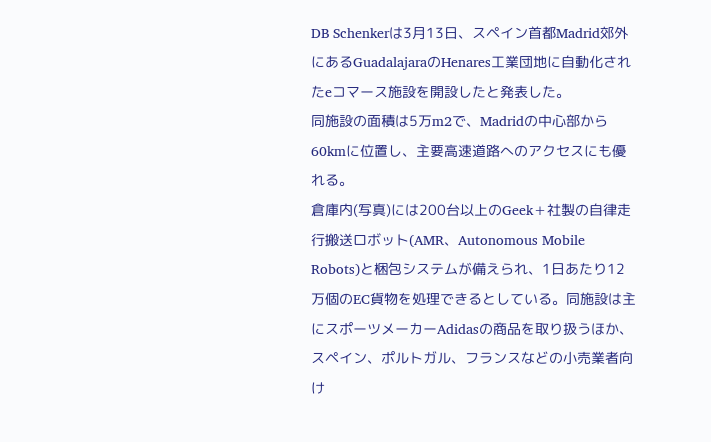DB Schenkerは3月13日、スペイン首都Madrid郊外にあるGuadalajaraのHenares工業団地に自動化されたeコマース施設を開設したと発表した。
同施設の面積は5万m2で、Madridの中心部から60kmに位置し、主要高速道路へのアクセスにも優れる。
倉庫内(写真)には200台以上のGeek+社製の自律走行搬送ロボット(AMR、Autonomous Mobile Robots)と梱包システムが備えられ、1日あたり12万個のEC貨物を処理できるとしている。同施設は主にスポーツメーカーAdidasの商品を取り扱うほか、スペイン、ポルトガル、フランスなどの小売業者向け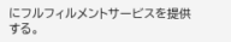にフルフィルメントサービスを提供する。